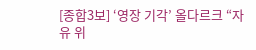[종합3보] ‘영장 기각’ 올다르크 “자유 위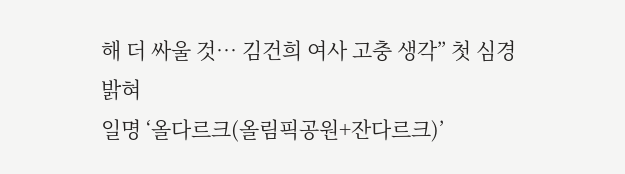해 더 싸울 것… 김건희 여사 고충 생각” 첫 심경 밝혀
일명 ‘올다르크(올림픽공원+잔다르크)’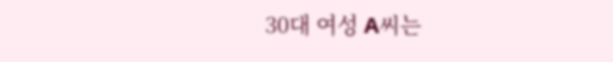30대 여성 A씨는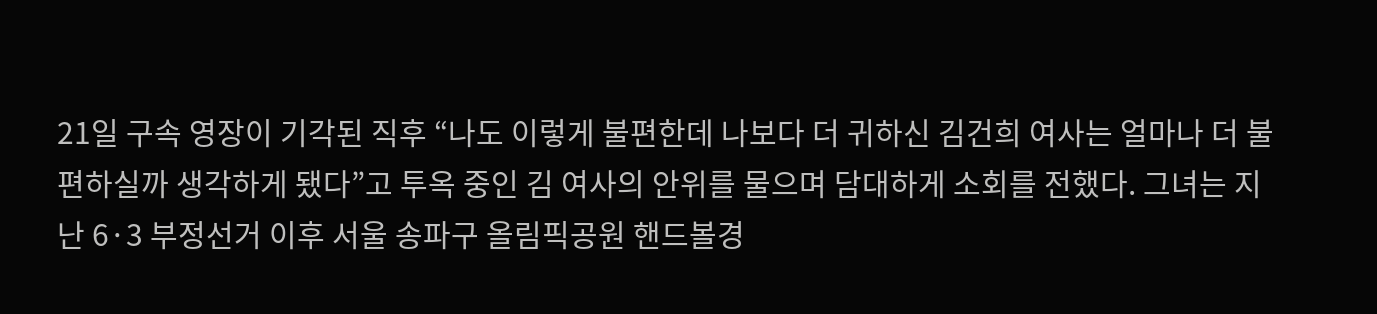21일 구속 영장이 기각된 직후 “나도 이렇게 불편한데 나보다 더 귀하신 김건희 여사는 얼마나 더 불편하실까 생각하게 됐다”고 투옥 중인 김 여사의 안위를 물으며 담대하게 소회를 전했다. 그녀는 지난 6·3 부정선거 이후 서울 송파구 올림픽공원 핸드볼경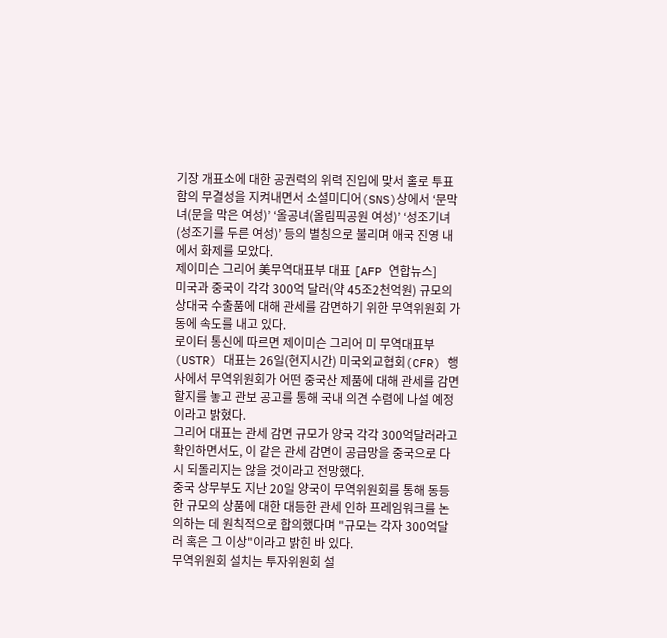기장 개표소에 대한 공권력의 위력 진입에 맞서 홀로 투표함의 무결성을 지켜내면서 소셜미디어(SNS)상에서 ‘문막녀(문을 막은 여성)’ ‘올공녀(올림픽공원 여성)’ ‘성조기녀(성조기를 두른 여성)’ 등의 별칭으로 불리며 애국 진영 내에서 화제를 모았다.
제이미슨 그리어 美무역대표부 대표 [AFP 연합뉴스]
미국과 중국이 각각 300억 달러(약 45조2천억원) 규모의 상대국 수출품에 대해 관세를 감면하기 위한 무역위원회 가동에 속도를 내고 있다.
로이터 통신에 따르면 제이미슨 그리어 미 무역대표부(USTR) 대표는 26일(현지시간) 미국외교협회(CFR) 행사에서 무역위원회가 어떤 중국산 제품에 대해 관세를 감면할지를 놓고 관보 공고를 통해 국내 의견 수렴에 나설 예정이라고 밝혔다.
그리어 대표는 관세 감면 규모가 양국 각각 300억달러라고 확인하면서도, 이 같은 관세 감면이 공급망을 중국으로 다시 되돌리지는 않을 것이라고 전망했다.
중국 상무부도 지난 20일 양국이 무역위원회를 통해 동등한 규모의 상품에 대한 대등한 관세 인하 프레임워크를 논의하는 데 원칙적으로 합의했다며 "규모는 각자 300억달러 혹은 그 이상"이라고 밝힌 바 있다.
무역위원회 설치는 투자위원회 설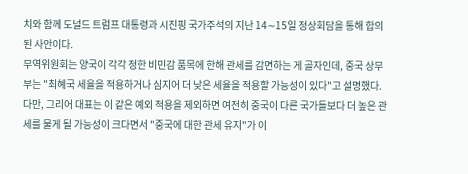치와 함께 도널드 트럼프 대통령과 시진핑 국가주석의 지난 14∼15일 정상회담을 통해 합의된 사안이다.
무역위원회는 양국이 각각 정한 비민감 품목에 한해 관세를 감면하는 게 골자인데, 중국 상무부는 "최혜국 세율을 적용하거나 심지어 더 낮은 세율을 적용할 가능성이 있다"고 설명했다.
다만, 그리어 대표는 이 같은 예외 적용을 제외하면 여전히 중국이 다른 국가들보다 더 높은 관세를 물게 될 가능성이 크다면서 "중국에 대한 관세 유지"가 이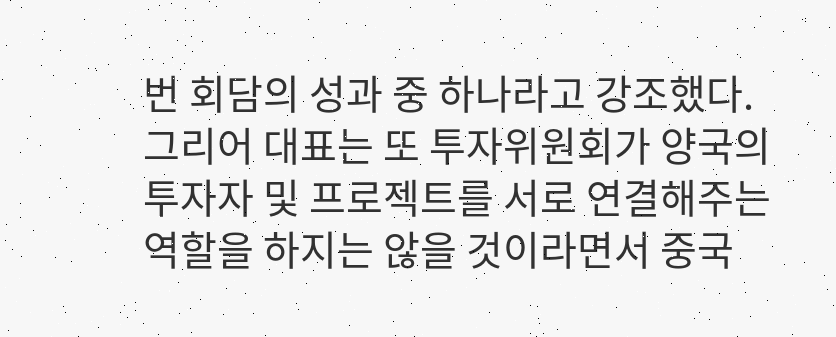번 회담의 성과 중 하나라고 강조했다.
그리어 대표는 또 투자위원회가 양국의 투자자 및 프로젝트를 서로 연결해주는 역할을 하지는 않을 것이라면서 중국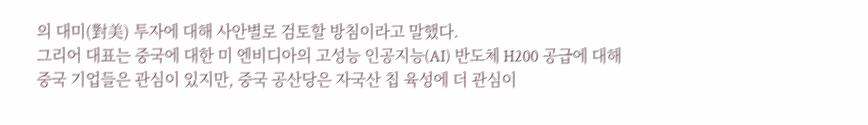의 대미(對美) 투자에 대해 사안별로 검토할 방침이라고 말했다.
그리어 대표는 중국에 대한 미 엔비디아의 고성능 인공지능(AI) 반도체 H200 공급에 대해 중국 기업들은 관심이 있지만, 중국 공산당은 자국산 칩 육성에 더 관심이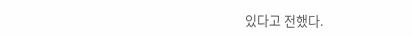있다고 전했다.